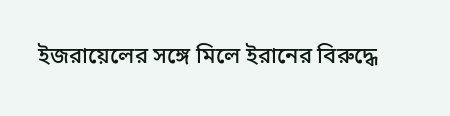ইজরায়েলের সঙ্গে মিলে ইরানের বিরুদ্ধে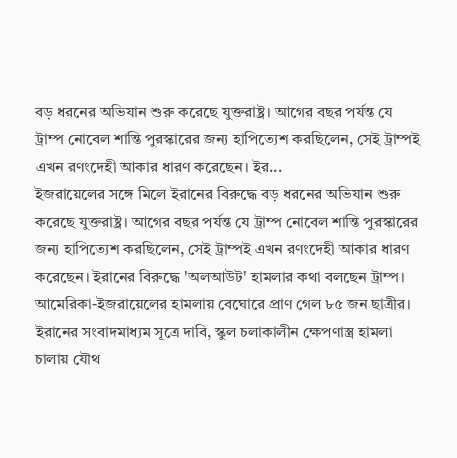বড় ধরনের অভিযান শুরু করেছে যুক্তরাষ্ট্র। আগের বছর পর্যন্ত যে ট্রাম্প নোবেল শান্তি পুরস্কারের জন্য হাপিত্যেশ করছিলেন, সেই ট্রাম্পই এখন রণংদেহী আকার ধারণ করেছেন। ইর...
ইজরায়েলের সঙ্গে মিলে ইরানের বিরুদ্ধে বড় ধরনের অভিযান শুরু করেছে যুক্তরাষ্ট্র। আগের বছর পর্যন্ত যে ট্রাম্প নোবেল শান্তি পুরস্কারের জন্য হাপিত্যেশ করছিলেন, সেই ট্রাম্পই এখন রণংদেহী আকার ধারণ করেছেন। ইরানের বিরুদ্ধে 'অলআউট' হামলার কথা বলছেন ট্রাম্প। আমেরিকা-ইজরায়েলের হামলায় বেঘোরে প্রাণ গেল ৮৫ জন ছাত্রীর। ইরানের সংবাদমাধ্যম সূত্রে দাবি, স্কুল চলাকালীন ক্ষেপণাস্ত্র হামলা চালায় যৌথ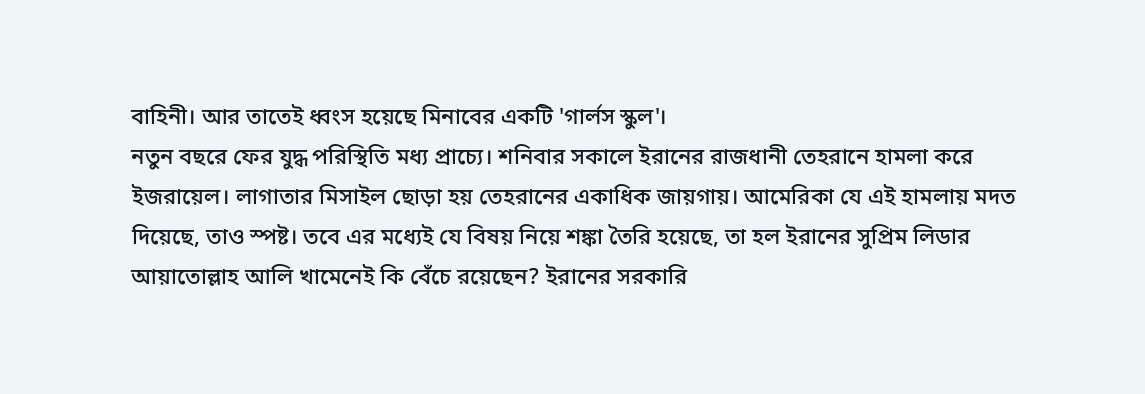বাহিনী। আর তাতেই ধ্বংস হয়েছে মিনাবের একটি 'গার্লস স্কুল'।
নতুন বছরে ফের যুদ্ধ পরিস্থিতি মধ্য প্রাচ্যে। শনিবার সকালে ইরানের রাজধানী তেহরানে হামলা করে ইজরায়েল। লাগাতার মিসাইল ছোড়া হয় তেহরানের একাধিক জায়গায়। আমেরিকা যে এই হামলায় মদত দিয়েছে, তাও স্পষ্ট। তবে এর মধ্যেই যে বিষয় নিয়ে শঙ্কা তৈরি হয়েছে, তা হল ইরানের সুপ্রিম লিডার আয়াতোল্লাহ আলি খামেনেই কি বেঁচে রয়েছেন? ইরানের সরকারি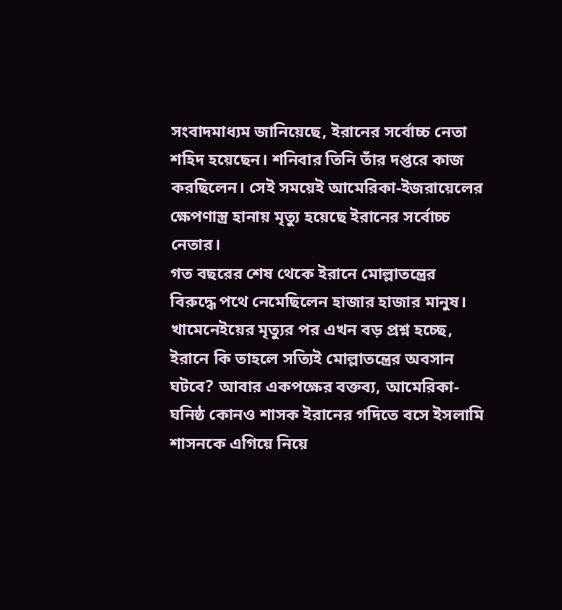সংবাদমাধ্যম জানিয়েছে, ইরানের সর্বোচ্চ নেতা শহিদ হয়েছেন। শনিবার তিনি তাঁর দপ্তরে কাজ করছিলেন। সেই সময়েই আমেরিকা-ইজরায়েলের ক্ষেপণাস্ত্র হানায় মৃত্যু হয়েছে ইরানের সর্বোচ্চ নেতার।
গত বছরের শেষ থেকে ইরানে মোল্লাতন্ত্রের বিরুদ্ধে পথে নেমেছিলেন হাজার হাজার মানুষ। খামেনেইয়ের মৃত্যুর পর এখন বড় প্রশ্ন হচ্ছে, ইরানে কি তাহলে সত্যিই মোল্লাতন্ত্রের অবসান ঘটবে? আবার একপক্ষের বক্তব্য, আমেরিকা-ঘনিষ্ঠ কোনও শাসক ইরানের গদিতে বসে ইসলামি শাসনকে এগিয়ে নিয়ে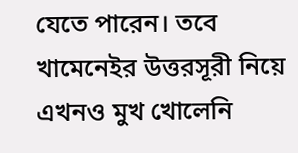যেতে পারেন। তবে খামেনেইর উত্তরসূরী নিয়ে এখনও মুখ খোলেনি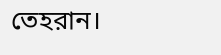তেহরান।